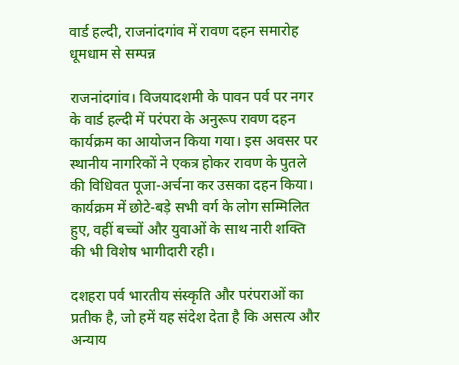वार्ड हल्दी, राजनांदगांव में रावण दहन समारोह धूमधाम से सम्पन्न

राजनांदगांव। विजयादशमी के पावन पर्व पर नगर के वार्ड हल्दी में परंपरा के अनुरूप रावण दहन कार्यक्रम का आयोजन किया गया। इस अवसर पर स्थानीय नागरिकों ने एकत्र होकर रावण के पुतले की विधिवत पूजा-अर्चना कर उसका दहन किया। कार्यक्रम में छोटे-बड़े सभी वर्ग के लोग सम्मिलित हुए, वहीं बच्चों और युवाओं के साथ नारी शक्ति की भी विशेष भागीदारी रही।

दशहरा पर्व भारतीय संस्कृति और परंपराओं का प्रतीक है, जो हमें यह संदेश देता है कि असत्य और अन्याय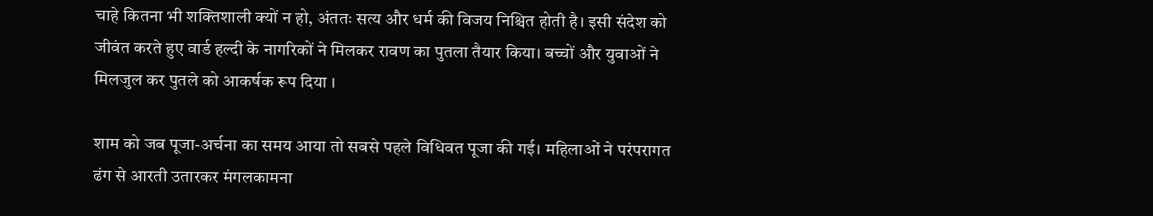चाहे कितना भी शक्तिशाली क्यों न हो, अंततः सत्य और धर्म की विजय निश्चित होती है। इसी संदेश को जीवंत करते हुए वार्ड हल्दी के नागरिकों ने मिलकर रावण का पुतला तैयार किया। बच्चों और युवाओं ने मिलजुल कर पुतले को आकर्षक रूप दिया ।

शाम को जब पूजा-अर्चना का समय आया तो सबसे पहले विधिवत पूजा की गई। महिलाओं ने परंपरागत ढंग से आरती उतारकर मंगलकामना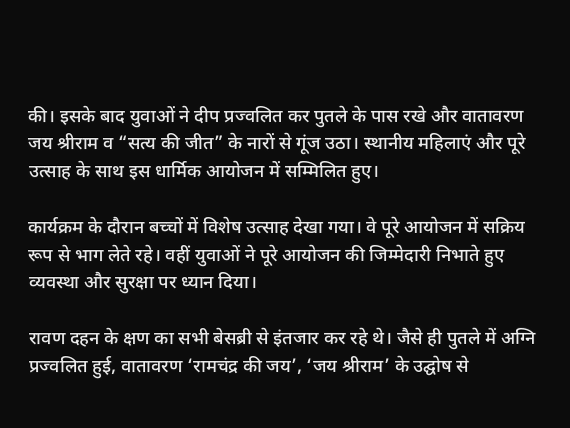की। इसके बाद युवाओं ने दीप प्रज्वलित कर पुतले के पास रखे और वातावरण जय श्रीराम व “सत्य की जीत” के नारों से गूंज उठा। स्थानीय महिलाएं और पूरे उत्साह के साथ इस धार्मिक आयोजन में सम्मिलित हुए।

कार्यक्रम के दौरान बच्चों में विशेष उत्साह देखा गया। वे पूरे आयोजन में सक्रिय रूप से भाग लेते रहे। वहीं युवाओं ने पूरे आयोजन की जिम्मेदारी निभाते हुए व्यवस्था और सुरक्षा पर ध्यान दिया।

रावण दहन के क्षण का सभी बेसब्री से इंतजार कर रहे थे। जैसे ही पुतले में अग्नि प्रज्वलित हुई, वातावरण ‘रामचंद्र की जय’, ‘जय श्रीराम’ के उद्घोष से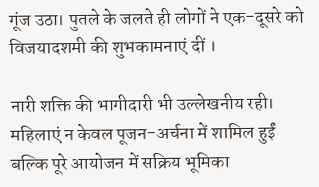गूंज उठा। पुतले के जलते ही लोगों ने एक-दूसरे को विजयादशमी की शुभकामनाएं दीं ।

नारी शक्ति की भागीदारी भी उल्लेखनीय रही। महिलाएं न केवल पूजन-अर्चना में शामिल हुईं बल्कि पूरे आयोजन में सक्रिय भूमिका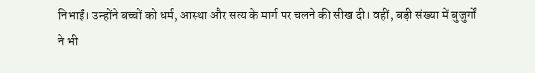निभाईं। उन्होंने बच्चों को धर्म, आस्था और सत्य के मार्ग पर चलने की सीख दी। वहीं, बड़ी संख्या में बुजुर्गों ने भी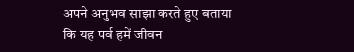अपने अनुभव साझा करते हुए बताया कि यह पर्व हमें जीवन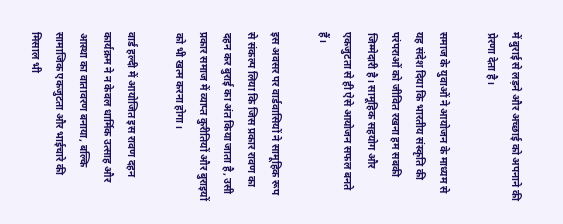में बुराई से लड़ने और अच्छाई को अपनाने की प्रेरणा देता है।

समाज के युवाओं ने आयोजन के माध्यम से यह संदेश दिया कि भारतीय संस्कृति की परंपराओं को जीवित रखना हम सबकी जिम्मेदारी है। सामूहिक सहयोग और एकजुटता से ही ऐसे आयोजन सफल बनते हैं।

इस अवसर पर वार्डवासियों ने सामूहिक रूप से संकल्प लिया कि जिस प्रकार रावण का दहन कर बुराई का अंत किया जाता है, उसी प्रकार समाज में व्याप्त कुरीतियों और बुराइयों को भी खत्म करना होगा।

वार्ड हल्दी में आयोजित इस रावण दहन कार्यक्रम ने न केवल धार्मिक उत्साह और आस्था का वातावरण बनाया, बल्कि सामाजिक एकजुटता और भाईचारे की मिसाल भी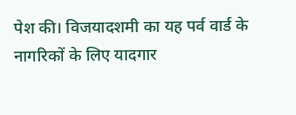पेश की। विजयादशमी का यह पर्व वार्ड के नागरिकों के लिए यादगार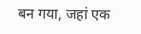बन गया, जहां एक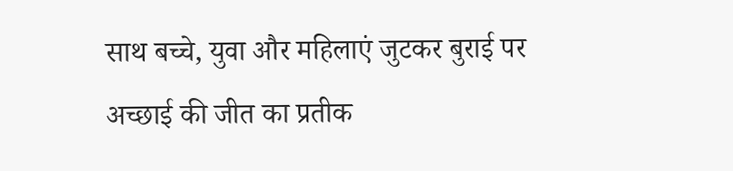साथ बच्चे, युवा और महिलाएं जुटकर बुराई पर अच्छाई की जीत का प्रतीक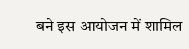बने इस आयोजन में शामिल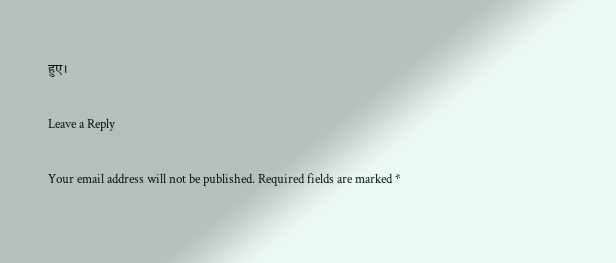हुए।

Leave a Reply

Your email address will not be published. Required fields are marked *